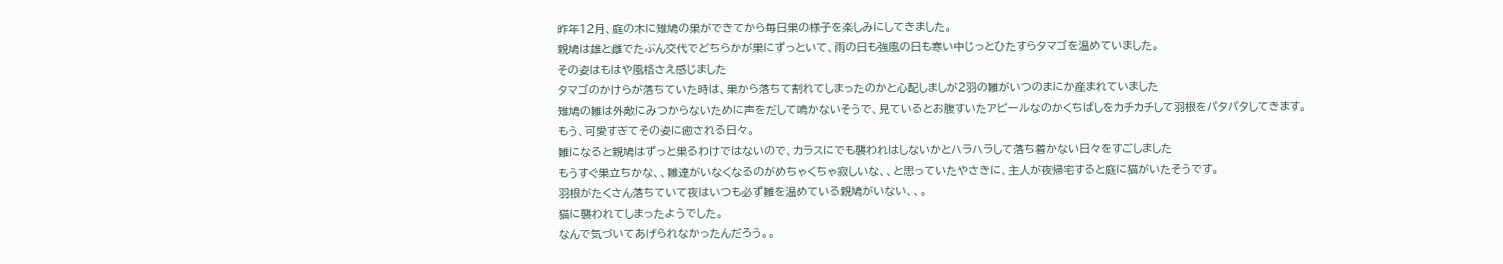昨年12月、庭の木に雉鳩の巣ができてから毎日巣の様子を楽しみにしてきました。
親鳩は雄と雌でたぶん交代でどちらかが巣にずっといて、雨の日も強風の日も寒い中じっとひたすらタマゴを温めていました。
その姿はもはや風格さえ感じました
タマゴのかけらが落ちていた時は、巣から落ちて割れてしまったのかと心配しましが2羽の雛がいつのまにか産まれていました
雉鳩の雛は外敵にみつからないために声をだして鳴かないそうで、見ているとお腹すいたアピールなのかくちばしをカチカチして羽根をパタパタしてきます。
もう、可愛すぎてその姿に癒される日々。
雛になると親鳩はずっと巣るわけではないので、カラスにでも襲われはしないかとハラハラして落ち着かない日々をすごしました
もうすぐ巣立ちかな、、雛達がいなくなるのがめちゃくちゃ寂しいな、、と思っていたやさきに、主人が夜帰宅すると庭に猫がいたそうです。
羽根がたくさん落ちていて夜はいつも必ず雛を温めている親鳩がいない、、。
猫に襲われてしまったようでした。
なんで気づいてあげられなかったんだろう。。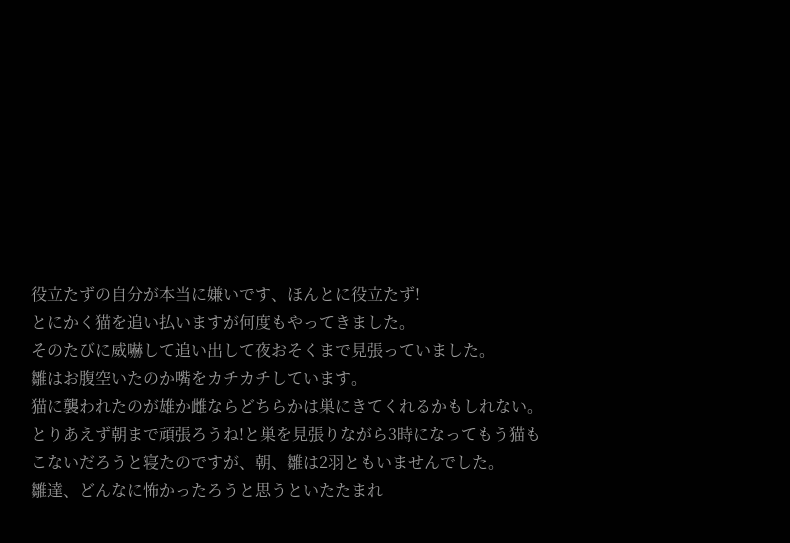役立たずの自分が本当に嫌いです、ほんとに役立たず!
とにかく猫を追い払いますが何度もやってきました。
そのたびに威嚇して追い出して夜おそくまで見張っていました。
雛はお腹空いたのか嘴をカチカチしています。
猫に襲われたのが雄か雌ならどちらかは巣にきてくれるかもしれない。
とりあえず朝まで頑張ろうね!と巣を見張りながら3時になってもう猫もこないだろうと寝たのですが、朝、雛は2羽ともいませんでした。
雛達、どんなに怖かったろうと思うといたたまれ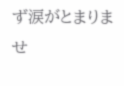ず涙がとまりませ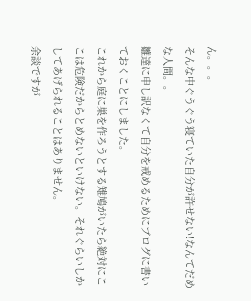ん。。。
そんな中ぐうぐう寝ていた自分が許せない!なんてだめな人間。。
雛達に申し訳なくて自分を戒めるためにブログに書いておくことにしました。
これから庭に巣を作ろうとする雉鳩がいたら絶対にここは危険だからとめないといけない。それぐらいしかしてあげられることはありません。
余談ですが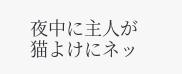夜中に主人が猫よけにネッ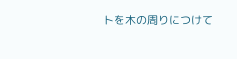トを木の周りにつけて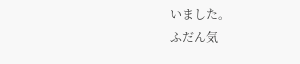いました。
ふだん気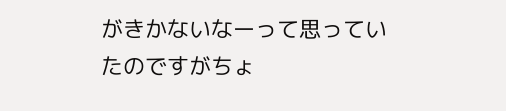がきかないなーって思っていたのですがちょ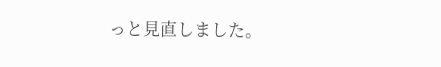っと見直しました。